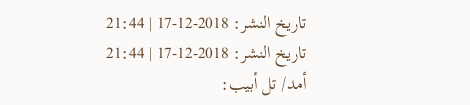تاريخ النشر: 2018-12-17 | 21:44
تاريخ النشر: 2018-12-17 | 21:44
أمد/ تل أبيب: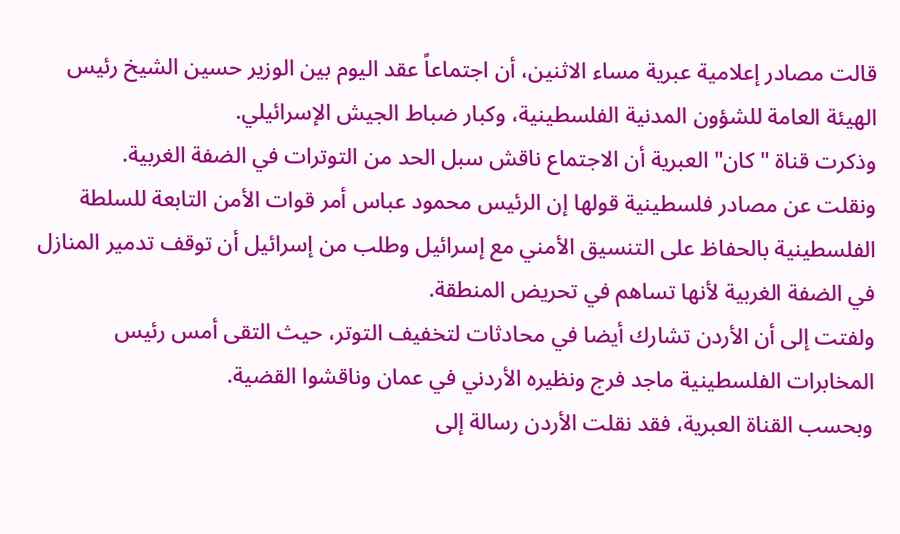قالت مصادر إعلامية عبرية مساء الاثنين، أن اجتماعاً عقد اليوم بين الوزير حسين الشيخ رئيس الهيئة العامة للشؤون المدنية الفلسطينية، وكبار ضباط الجيش الإسرائيلي.
وذكرت قناة "كان" العبرية أن الاجتماع ناقش سبل الحد من التوترات في الضفة الغربية.
ونقلت عن مصادر فلسطينية قولها إن الرئيس محمود عباس أمر قوات الأمن التابعة للسلطة الفلسطينية بالحفاظ على التنسيق الأمني مع إسرائيل وطلب من إسرائيل أن توقف تدمير المنازل في الضفة الغربية لأنها تساهم في تحريض المنطقة.
ولفتت إلى أن الأردن تشارك أيضا في محادثات لتخفيف التوتر، حيث التقى أمس رئيس المخابرات الفلسطينية ماجد فرج ونظيره الأردني في عمان وناقشوا القضية.
وبحسب القناة العبرية، فقد نقلت الأردن رسالة إلى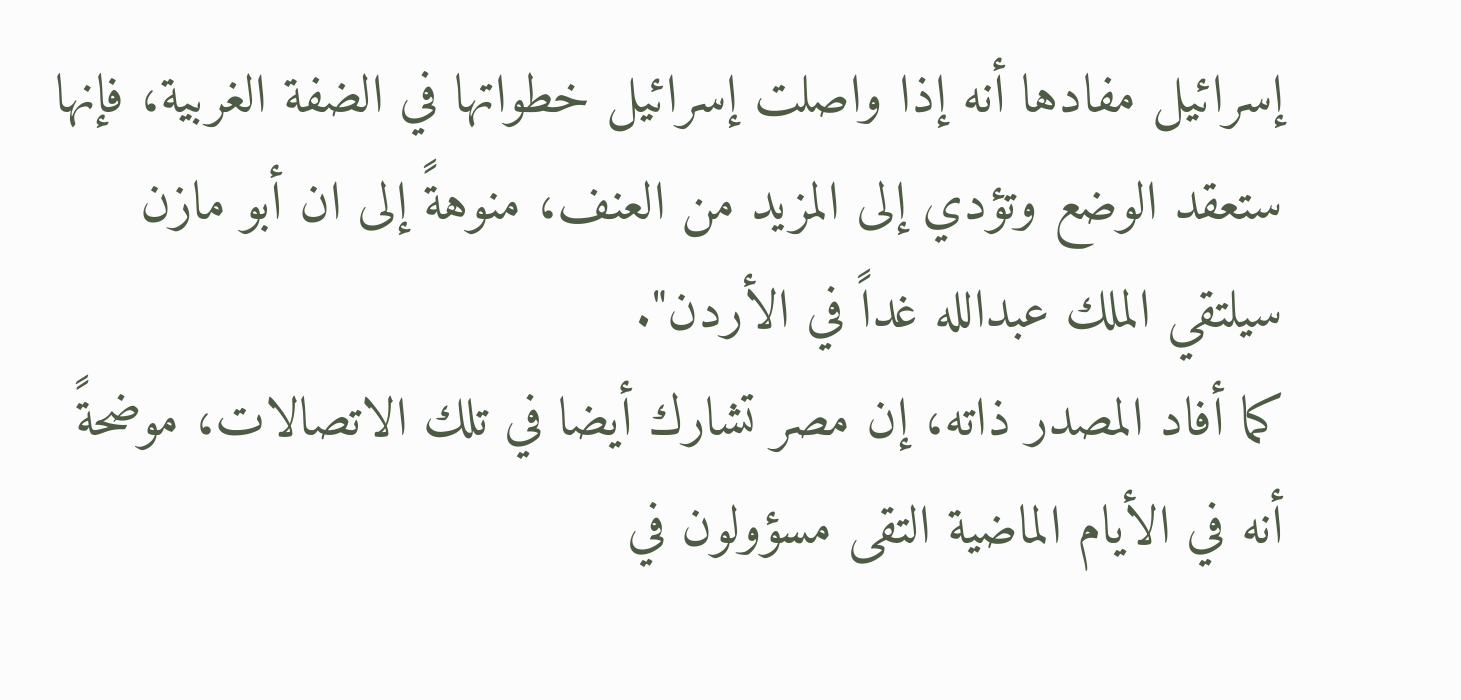إسرائيل مفادها أنه إذا واصلت إسرائيل خطواتها في الضفة الغربية، فإنها ستعقد الوضع وتؤدي إلى المزيد من العنف، منوهةً إلى ان أبو مازن سيلتقي الملك عبدالله غداً في الأردن".
كما أفاد المصدر ذاته، إن مصر تشارك أيضا في تلك الاتصالات، موضحةً أنه في الأيام الماضية التقى مسؤولون في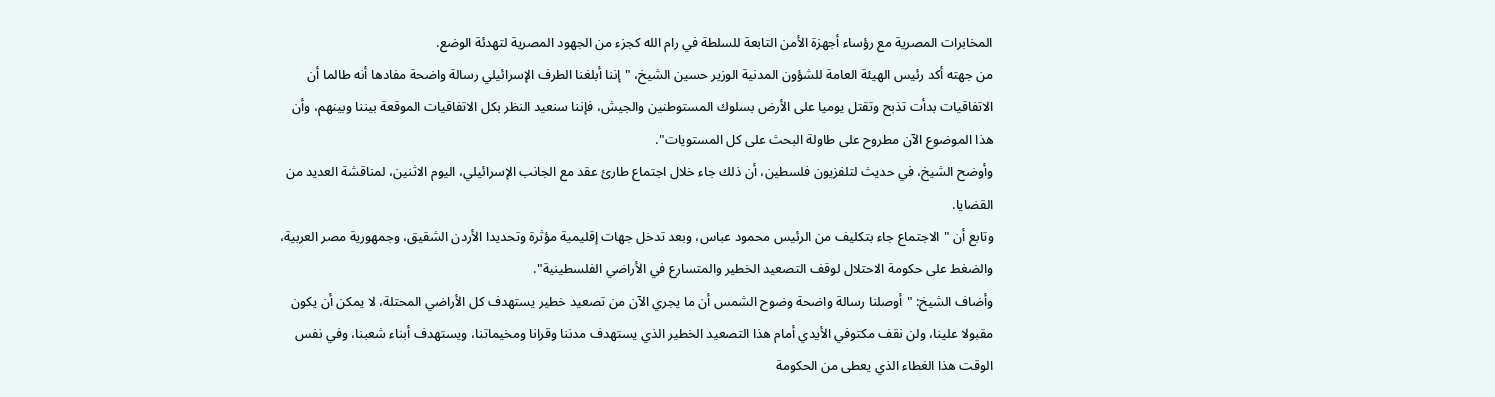المخابرات المصرية مع رؤساء أجهزة الأمن التابعة للسلطة في رام الله كجزء من الجهود المصرية لتهدئة الوضع.
من جهته أكد رئيس الهيئة العامة للشؤون المدنية الوزير حسين الشيخ، "إننا أبلغنا الطرف الإسرائيلي رسالة واضحة مفادها أنه طالما أن الاتفاقيات بدأت تذبح وتقتل يوميا على الأرض بسلوك المستوطنين والجيش، فإننا سنعيد النظر بكل الاتفاقيات الموقعة بيننا وبينهم، وأن هذا الموضوع الآن مطروح على طاولة البحث على كل المستويات".
وأوضح الشيخ، في حديث لتلفزيون فلسطين، أن ذلك جاء خلال اجتماع طارئ عقد مع الجانب الإسرائيلي، اليوم الاثنين، لمناقشة العديد من القضايا.
وتابع أن "الاجتماع جاء بتكليف من الرئيس محمود عباس، وبعد تدخل جهات إقليمية مؤثرة وتحديدا الأردن الشقيق، وجمهورية مصر العربية، والضغط على حكومة الاحتلال لوقف التصعيد الخطير والمتسارع في الأراضي الفلسطينية".
وأضاف الشيخ: "أوصلنا رسالة واضحة وضوح الشمس أن ما يجري الآن من تصعيد خطير يستهدف كل الأراضي المحتلة، لا يمكن أن يكون مقبولا علينا، ولن نقف مكتوفي الأيدي أمام هذا التصعيد الخطير الذي يستهدف مدننا وقرانا ومخيماتنا، ويستهدف أبناء شعبنا، وفي نفس الوقت هذا الغطاء الذي يعطى من الحكومة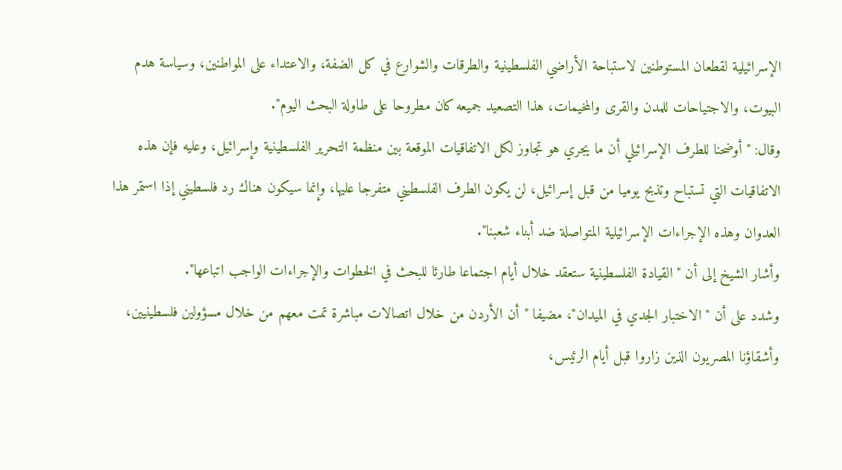الإسرائيلية لقطعان المستوطنين لاستباحة الأراضي الفلسطينية والطرقات والشوارع في كل الضفة، والاعتداء على المواطنين، وسياسة هدم البيوت، والاجتياحات للمدن والقرى والمخيمات، هذا التصعيد جميعه كان مطروحا على طاولة البحث اليوم".
وقال: "أوضحنا للطرف الإسرائيلي أن ما يجري هو تجاوز لكل الاتفاقيات الموقعة بين منظمة التحرير الفلسطينية وإسرائيل، وعليه فإن هذه الاتفاقيات التي تستباح وتذبح يوميا من قبل إسرائيل، لن يكون الطرف الفلسطيني متفرجا عليها، وإنما سيكون هناك رد فلسطيني إذا استمر هذا العدوان وهذه الإجراءات الإسرائيلية المتواصلة ضد أبناء شعبنا".
وأشار الشيخ إلى أن "القيادة الفلسطينية ستعقد خلال أيام اجتماعا طارئا للبحث في الخطوات والإجراءات الواجب اتباعها".
وشدد على أن "الاختبار الجدي في الميدان"، مضيفا "أن الأردن من خلال اتصالات مباشرة تمت معهم من خلال مسؤولين فلسطينيين، وأشقاؤنا المصريون الذين زاروا قبل أيام الرئيس،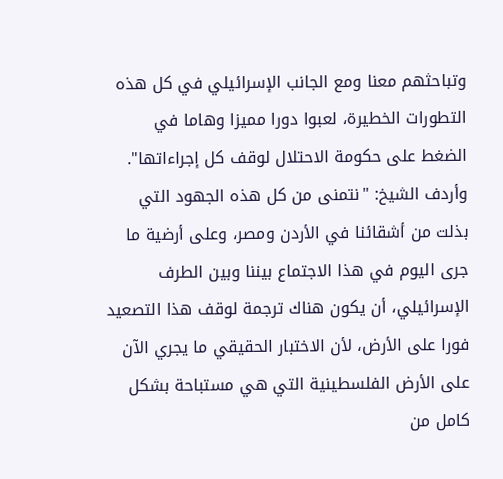وتباحثهم معنا ومع الجانب الإسرائيلي في كل هذه التطورات الخطيرة، لعبوا دورا مميزا وهاما في الضغط على حكومة الاحتلال لوقف كل إجراءاتها".
وأردف الشيخ: "نتمنى من كل هذه الجهود التي بذلت من أشقائنا في الأردن ومصر، وعلى أرضية ما جرى اليوم في هذا الاجتماع بيننا وبين الطرف الإسرائيلي، أن يكون هناك ترجمة لوقف هذا التصعيد فورا على الأرض، لأن الاختبار الحقيقي ما يجري الآن على الأرض الفلسطينية التي هي مستباحة بشكل كامل من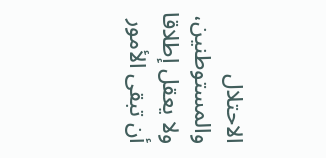الاحتلال والمستوطنين، ولا يعقل إطلاقا أن تبقى الأمور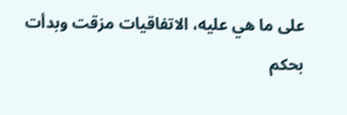على ما هي عليه، الاتفاقيات مزقت وبدأت بحكم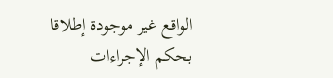الواقع غير موجودة إطلاقا بحكم الإجراءات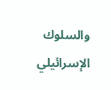والسلوك الإسرائيلي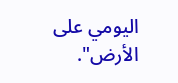اليومي على الأرض".